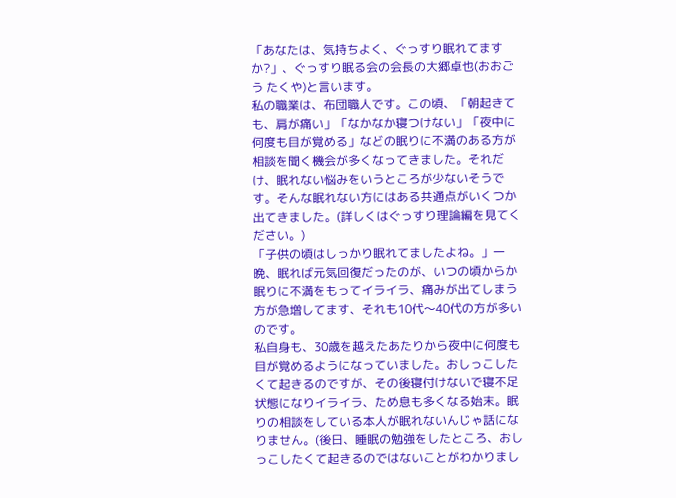「あなたは、気持ちよく、ぐっすり眠れてますか?」、ぐっすり眠る会の会長の大郷卓也(おおごう たくや)と言います。
私の職業は、布団職人です。この頃、「朝起きても、肩が痛い」「なかなか寝つけない」「夜中に何度も目が覚める」などの眠りに不満のある方が相談を聞く機会が多くなってきました。それだけ、眠れない悩みをいうところが少ないそうです。そんな眠れない方にはある共通点がいくつか出てきました。(詳しくはぐっすり理論編を見てください。)
「子供の頃はしっかり眠れてましたよね。」一晩、眠れば元気回復だったのが、いつの頃からか眠りに不満をもってイライラ、痛みが出てしまう方が急増してます、それも10代〜40代の方が多いのです。
私自身も、30歳を越えたあたりから夜中に何度も目が覚めるようになっていました。おしっこしたくて起きるのですが、その後寝付けないで寝不足状態になりイライラ、ため息も多くなる始末。眠りの相談をしている本人が眠れないんじゃ話になりません。(後日、睡眠の勉強をしたところ、おしっこしたくて起きるのではないことがわかりまし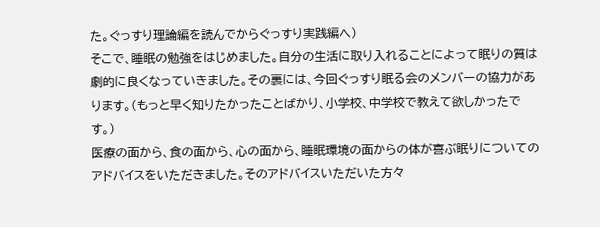た。ぐっすり理論編を読んでからぐっすり実践編へ)
そこで、睡眠の勉強をはじめました。自分の生活に取り入れることによって眠りの質は劇的に良くなっていきました。その裏には、今回ぐっすり眠る会のメンバーの協力があります。(もっと早く知りたかったことばかり、小学校、中学校で教えて欲しかったです。)
医療の面から、食の面から、心の面から、睡眠環境の面からの体が喜ぶ眠りについてのアドバイスをいただきました。そのアドバイスいただいた方々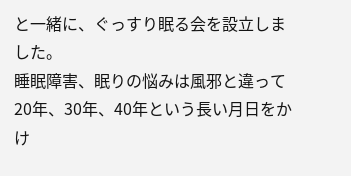と一緒に、ぐっすり眠る会を設立しました。
睡眠障害、眠りの悩みは風邪と違って20年、30年、40年という長い月日をかけ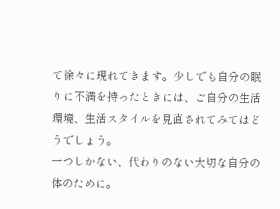て徐々に現れてきます。少しでも自分の眠りに不満を持ったときには、ご自分の生活環境、生活スタイルを見直されてみてはどうでしょう。
一つしかない、代わりのない大切な自分の体のために。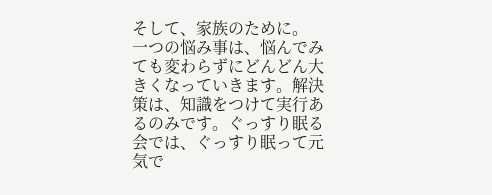そして、家族のために。
一つの悩み事は、悩んでみても変わらずにどんどん大きくなっていきます。解決策は、知識をつけて実行あるのみです。ぐっすり眠る会では、ぐっすり眠って元気で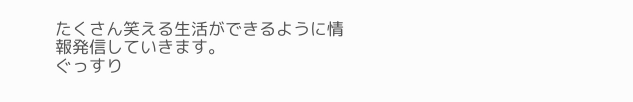たくさん笑える生活ができるように情報発信していきます。
ぐっすり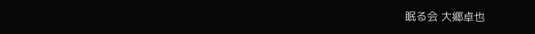眠る会 大郷卓也